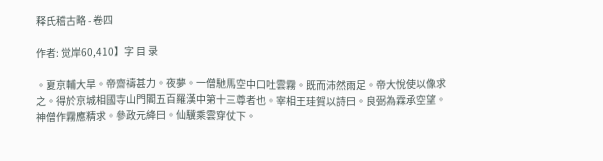释氏稽古略 - 卷四

作者: 觉岸60,410】字 目 录

。夏京輔大旱。帝齋禱甚力。夜夢。一僧馳馬空中口吐雲霧。既而沛然雨足。帝大悅使以像求之。得於京城相國寺山門閣五百羅漢中第十三尊者也。宰相王珪賀以詩曰。良弼為霖承空望。神僧作霧應精求。參政元絳曰。仙驥乘雲穿仗下。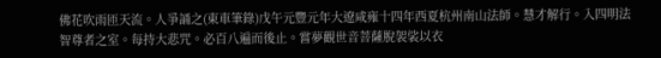佛花吹雨匝天流。人爭誦之(東車筆錄)戊午元豐元年大遼咸雍十四年西夏杭州南山法師。慧才解行。入四明法智尊者之室。每持大悲咒。必百八遍而後止。嘗夢觀世音菩薩脫袈裟以衣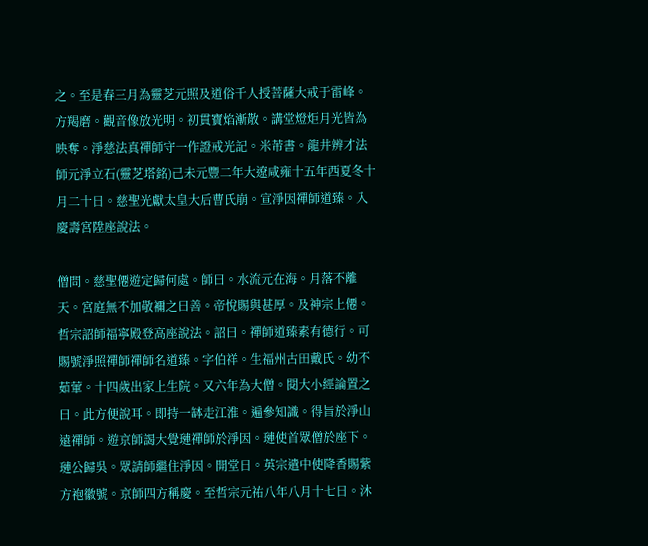之。至是春三月為靈芝元照及道俗千人授菩薩大戒于雷峰。方羯磨。觀音像放光明。初貫寶焰漸散。講堂燈炬月光皆為映奪。淨慈法真禪師守一作證戒光記。米芾書。龍井辨才法師元淨立石(靈芝塔銘)己未元豐二年大遼咸雍十五年西夏冬十月二十日。慈聖光獻太皇大后曹氏崩。宣淨因禪師道臻。入慶壽宮陞座說法。

僧問。慈聖僊遊定歸何處。師曰。水流元在海。月落不離天。宮庭無不加敬襧之曰善。帝悅賜與甚厚。及神宗上僊。哲宗詔師福寧殿登高座說法。詔曰。禪師道臻素有德行。可賜號淨照禪師禪師名道臻。字伯祥。生福州古田戴氏。幼不茹葷。十四歲出家上生院。又六年為大僧。閱大小經論置之曰。此方便說耳。即持一缽走江淮。遍參知識。得旨於淨山遠禪師。遊京師謁大覺璉禪師於淨因。璉使首眾僧於座下。璉公歸吳。眾請師繼住淨因。開堂日。英宗遣中使降香賜紫方袍徽號。京師四方稱慶。至哲宗元祐八年八月十七日。沐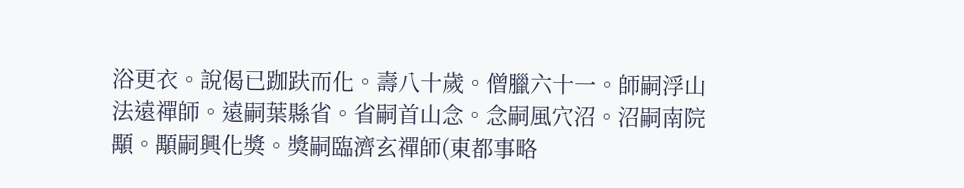浴更衣。說偈已跏趺而化。壽八十歲。僧臘六十一。師嗣浮山法遠禪師。遠嗣葉縣省。省嗣首山念。念嗣風穴沼。沼嗣南院顒。顒嗣興化獎。獎嗣臨濟玄禪師(東都事略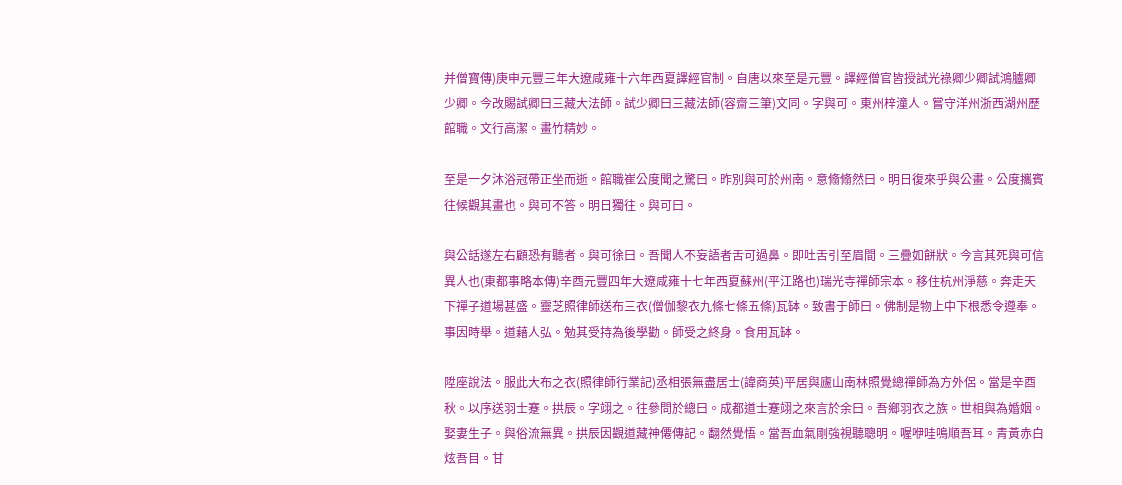并僧寶傳)庚申元豐三年大遼咸雍十六年西夏譯經官制。自唐以來至是元豐。譯經僧官皆授試光祿卿少卿試鴻臚卿少卿。今改賜試卿曰三藏大法師。試少卿曰三藏法師(容齋三筆)文同。字與可。東州梓潼人。嘗守洋州浙西湖州歷館職。文行高潔。畫竹精妙。

至是一夕沐浴冠帶正坐而逝。館職崔公度聞之驚曰。昨別與可於州南。意翛翛然曰。明日復來乎與公畫。公度攜賓往候觀其畫也。與可不答。明日獨往。與可曰。

與公話遂左右顧恐有聽者。與可徐曰。吾聞人不妄語者舌可過鼻。即吐舌引至眉間。三疊如餅狀。今言其死與可信異人也(東都事略本傳)辛酉元豐四年大遼咸雍十七年西夏蘇州(平江路也)瑞光寺禪師宗本。移住杭州淨慈。奔走天下禪子道場甚盛。靈芝照律師送布三衣(僧伽黎衣九條七條五條)瓦缽。致書于師曰。佛制是物上中下根悉令遵奉。事因時舉。道藉人弘。勉其受持為後學勸。師受之終身。食用瓦缽。

陞座說法。服此大布之衣(照律師行業記)丞相張無盡居士(諱商英)平居與廬山南林照覺總禪師為方外侶。當是辛酉秋。以序送羽士蹇。拱辰。字翊之。往參問於總曰。成都道士蹇翊之來言於余曰。吾鄉羽衣之族。世相與為婚姻。娶妻生子。與俗流無異。拱辰因觀道藏神僊傳記。翻然覺悟。當吾血氣剛強視聽聰明。喔咿哇鳴順吾耳。青黃赤白炫吾目。甘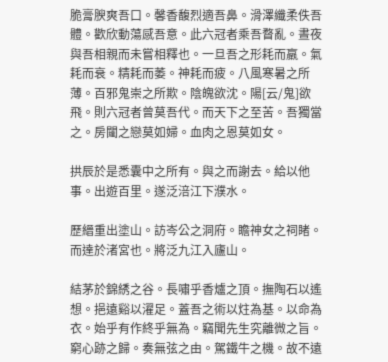脆膏腴爽吾口。馨香馥烈適吾鼻。滑澤纖柔佚吾體。歡欣動蕩感吾意。此六冠者乘吾瞀亂。晝夜與吾相親而未嘗相釋也。一旦吾之形耗而羸。氣耗而衰。精耗而萎。神耗而疲。八風寒暑之所薄。百邪鬼崇之所欺。陰魄欲沈。陽[云/鬼]欲飛。則六冠者曾莫吾代。而天下之至苦。吾獨當之。房闥之戀莫如婦。血肉之恩莫如女。

拱辰於是悉囊中之所有。與之而謝去。給以他事。出遊百里。遂泛涪江下濮水。

歷縉重出塗山。訪岑公之洞府。瞻神女之祠睹。而達於渚宮也。將泛九江入廬山。

結茅於錦綉之谷。長嘯乎香爐之頂。撫陶石以遙想。挹遠谿以濯足。蓋吾之術以炷為基。以命為衣。始乎有作終乎無為。竊聞先生究離微之旨。窮心跡之歸。奏無弦之由。駕鐵牛之機。故不遠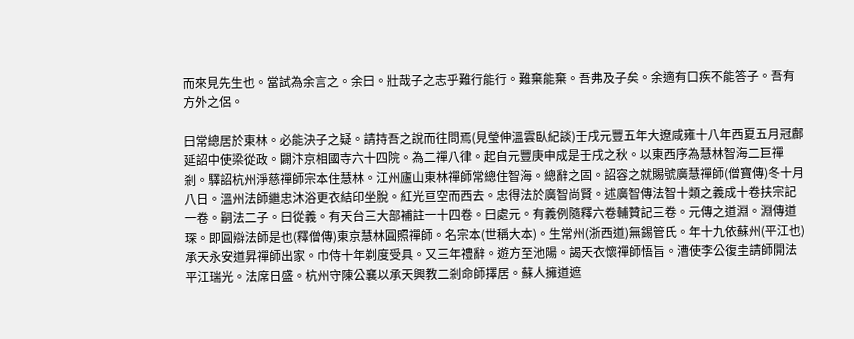而來見先生也。當試為余言之。余曰。壯哉子之志乎難行能行。難棄能棄。吾弗及子矣。余適有口疾不能答子。吾有方外之侶。

曰常總居於東林。必能決子之疑。請持吾之說而往問焉(見瑩伸溫雲臥紀談)壬戌元豐五年大遼咸雍十八年西夏五月冠鄜延詔中使梁從政。闢汴京相國寺六十四院。為二禪八律。起自元豐庚申成是壬戌之秋。以東西序為慧林智海二巨禪剎。驛詔杭州淨慈禪師宗本住慧林。江州廬山東林禪師常總住智海。總辭之固。詔容之就賜號廣慧禪師(僧寶傳)冬十月八日。溫州法師繼忠沐浴更衣結印坐脫。紅光亘空而西去。忠得法於廣智尚賢。述廣智傳法智十類之義成十卷扶宗記一卷。嗣法二子。曰從義。有天台三大部補註一十四卷。曰處元。有義例隨釋六卷輔贊記三卷。元傳之道淵。淵傳道琛。即圓辯法師是也(釋僧傳)東京慧林圓照禪師。名宗本(世稱大本)。生常州(浙西道)無錫管氏。年十九依蘇州(平江也)承天永安道昇禪師出家。巾侍十年剃度受具。又三年禮辭。遊方至池陽。謁天衣懷禪師悟旨。漕使李公復圭請師開法平江瑞光。法席日盛。杭州守陳公襄以承天興教二剎命師擇居。蘇人擁道遮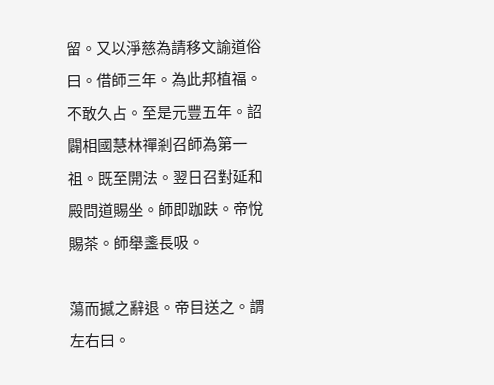留。又以淨慈為請移文諭道俗曰。借師三年。為此邦植福。不敢久占。至是元豐五年。詔闢相國慧林禪剎召師為第一祖。既至開法。翌日召對延和殿問道賜坐。師即跏趺。帝悅賜茶。師舉盞長吸。

蕩而撼之辭退。帝目送之。謂左右曰。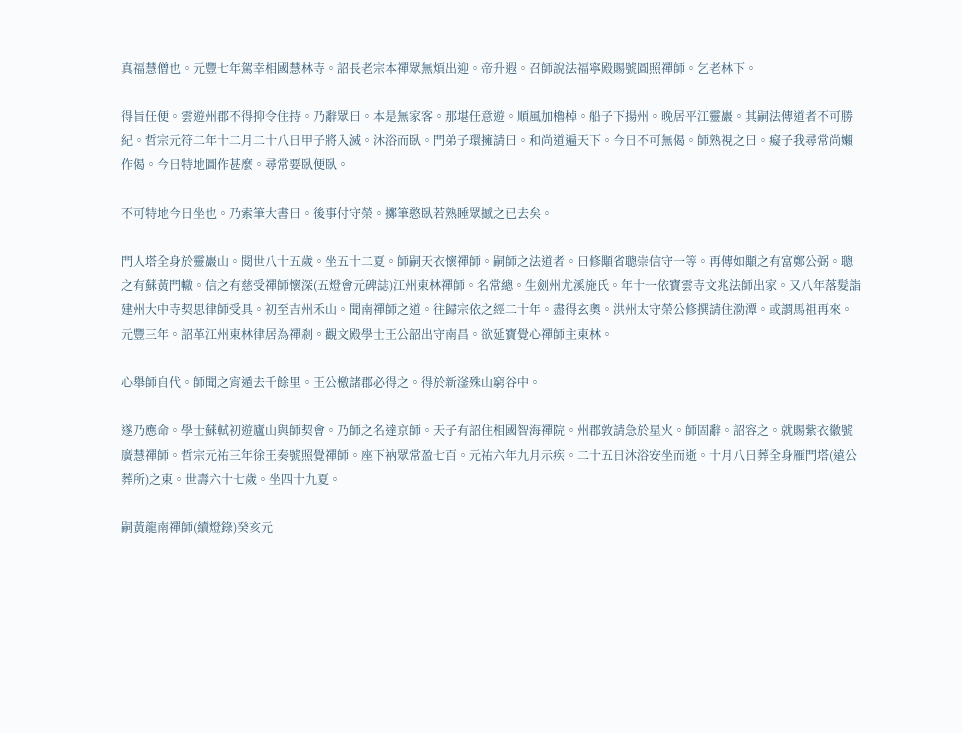真福慧僧也。元豐七年駕幸相國慧林寺。詔長老宗本禪眾無煩出迎。帝升遐。召師說法福寧殿賜號圓照禪師。乞老林下。

得旨任便。雲遊州郡不得抑令住持。乃辭眾曰。本是無家客。那堪任意遊。順風加櫓棹。船子下揚州。晚居平江靈巖。其嗣法傳道者不可勝紀。哲宗元符二年十二月二十八日甲子將入滅。沐浴而臥。門弟子環擁請曰。和尚道遍天下。今日不可無偈。師熟視之曰。癡子我尋常尚嬾作偈。今日特地圖作甚麼。尋常要臥便臥。

不可特地今日坐也。乃索筆大書曰。後事付守榮。擲筆憨臥若熟睡眾撼之已去矣。

門人塔全身於靈巖山。閱世八十五歲。坐五十二夏。師嗣天衣懷禪師。嗣師之法道者。曰修顒省聰崇信守一等。再傳如顒之有富鄭公弼。聰之有蘇黃門轍。信之有慈受禪師懷深(五燈會元碑誌)江州東林禪師。名常總。生劍州尤溪施氏。年十一依寶雲寺文兆法師出家。又八年落髮詣建州大中寺契思律師受具。初至吉州禾山。聞南禪師之道。往歸宗依之經二十年。盡得玄奧。洪州太守榮公修撰請住泐潭。或謂馬祖再來。元豐三年。詔革江州東林律居為禪剎。觀文殿學士王公韶出守南昌。欲延寶覺心禪師主東林。

心舉師自代。師聞之宵遁去千餘里。王公檄諸郡必得之。得於新滏殊山窮谷中。

遂乃應命。學士蘇軾初遊廬山與師契會。乃師之名達京師。天子有詔住相國智海禪院。州郡敦請急於星火。師固辭。詔容之。就賜紫衣徽號廣慧禪師。哲宗元祐三年徐王奏號照覺禪師。座下衲眾常盈七百。元祐六年九月示疾。二十五日沐浴安坐而逝。十月八日葬全身雁門塔(遠公葬所)之東。世壽六十七歲。坐四十九夏。

嗣黃龍南禪師(續燈錄)癸亥元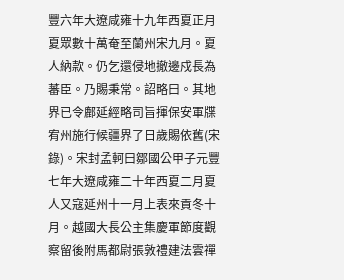豐六年大遼咸雍十九年西夏正月夏眾數十萬奄至蘭州宋九月。夏人納款。仍乞還侵地撤邊戍長為蕃臣。乃賜秉常。詔略曰。其地界已令鄜延經略司旨揮保安軍牒宥州施行候疆界了日歲賜依舊(宋錄)。宋封孟軻曰鄒國公甲子元豐七年大遼咸雍二十年西夏二月夏人又寇延州十一月上表來貢冬十月。越國大長公主集慶軍節度觀察留後附馬都尉張敦禮建法雲禪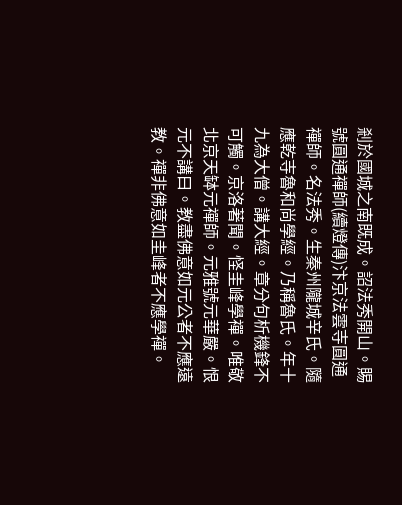剎於國城之南既成。詔法秀開山。賜號圓通禪師(續燈傳)汴京法雲寺圓通禪師。名法秀。生秦州隴城辛氏。隨應乾寺魯和尚學經。乃稱魯氏。年十九為大僧。講大經。章分句析機鋒不可觸。京洛著聞。怪圭峰學禪。唯敬北京天缽元禪師。元雅號元華嚴。恨元不講曰。教盡佛意如元公者不應遠教。禪非佛意如圭峰者不應學禪。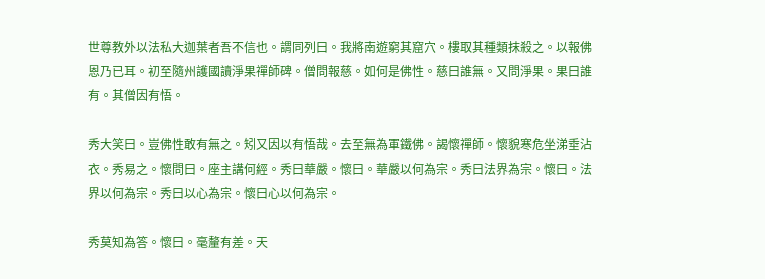世尊教外以法私大迦葉者吾不信也。謂同列曰。我將南遊窮其窟穴。樓取其種類抹殺之。以報佛恩乃已耳。初至隨州護國讀淨果禪師碑。僧問報慈。如何是佛性。慈曰誰無。又問淨果。果曰誰有。其僧因有悟。

秀大笑曰。豈佛性敢有無之。矧又因以有悟哉。去至無為軍鐵佛。謁懷禪師。懷貌寒危坐涕垂沾衣。秀易之。懷問曰。座主講何經。秀曰華嚴。懷曰。華嚴以何為宗。秀曰法界為宗。懷曰。法界以何為宗。秀曰以心為宗。懷曰心以何為宗。

秀莫知為答。懷曰。毫釐有差。天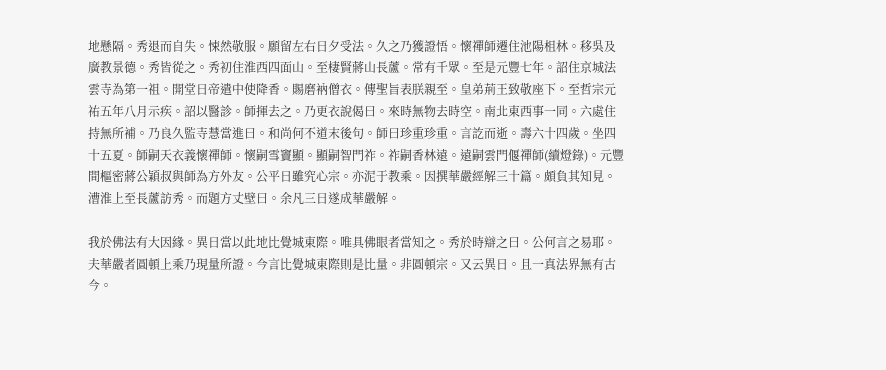地懸隔。秀退而自失。悚然敬服。願留左右日夕受法。久之乃獲證悟。懷禪師遷住池陽柤林。移吳及廣教景德。秀皆從之。秀初住淮西四面山。至棲賢蔣山長蘆。常有千眾。至是元豐七年。詔住京城法雲寺為第一祖。開堂日帝遣中使降香。賜磨衲僧衣。傳聖旨表朕親至。皇弟荊王致敬座下。至哲宗元祐五年八月示疾。詔以醫診。師揮去之。乃更衣說偈曰。來時無物去時空。南北東西事一同。六處住持無所補。乃良久監寺慧當進曰。和尚何不道末後句。師曰珍重珍重。言訖而逝。壽六十四歲。坐四十五夏。師嗣天衣義懷禪師。懷嗣雪竇顯。顯嗣智門祚。祚嗣香林遠。遠嗣雲門偃禪師(續燈錄)。元豐間樞密蔣公穎叔與師為方外友。公平日雖究心宗。亦泥于教乘。因撰華嚴經解三十篇。頗負其知見。漕淮上至長蘆訪秀。而題方丈壁曰。余凡三日遂成華嚴解。

我於佛法有大因緣。異日當以此地比覺城東際。唯具佛眼者當知之。秀於時辯之曰。公何言之易耶。夫華嚴者圓頓上乘乃現量所證。今言比覺城東際則是比量。非圓頓宗。又云異日。且一真法界無有古今。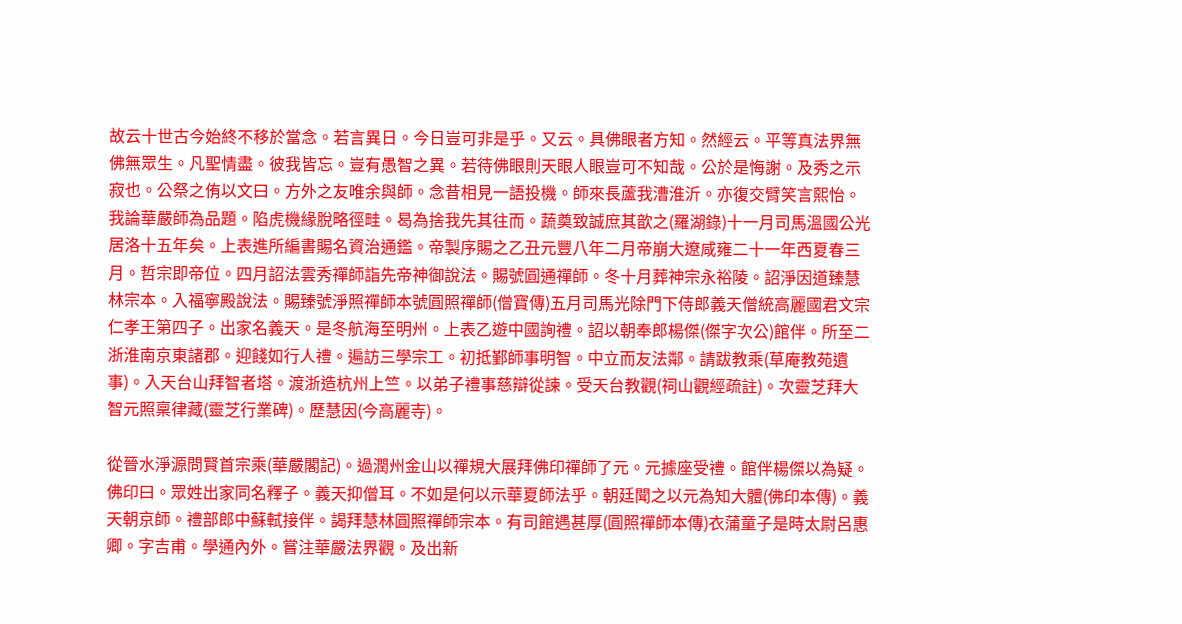故云十世古今始終不移於當念。若言異日。今日豈可非是乎。又云。具佛眼者方知。然經云。平等真法界無佛無眾生。凡聖情盡。彼我皆忘。豈有愚智之異。若待佛眼則天眼人眼豈可不知哉。公於是悔謝。及秀之示寂也。公祭之侑以文曰。方外之友唯余與師。念昔相見一語投機。師來長蘆我漕淮沂。亦復交臂笑言熙怡。我論華嚴師為品題。陷虎機緣脫略徑畦。曷為捨我先其往而。蔬奠致誠庶其歆之(羅湖錄)十一月司馬溫國公光居洛十五年矣。上表進所編書賜名資治通鑑。帝製序賜之乙丑元豐八年二月帝崩大遼咸雍二十一年西夏春三月。哲宗即帝位。四月詔法雲秀禪師詣先帝神御說法。賜號圓通禪師。冬十月葬神宗永裕陵。詔淨因道臻慧林宗本。入福寧殿說法。賜臻號淨照禪師本號圓照禪師(僧寶傳)五月司馬光除門下侍郎義天僧統高麗國君文宗仁孝王第四子。出家名義天。是冬航海至明州。上表乙遊中國詢禮。詔以朝奉郎楊傑(傑字次公)館伴。所至二浙淮南京東諸郡。迎餞如行人禮。遍訪三學宗工。初抵鄞師事明智。中立而友法鄰。請跋教乘(草庵教苑遺事)。入天台山拜智者塔。渡浙造杭州上竺。以弟子禮事慈辯從諫。受天台教觀(祠山觀經疏註)。次靈芝拜大智元照稟律藏(靈芝行業碑)。歷慧因(今高麗寺)。

從晉水淨源問賢首宗乘(華嚴閣記)。過潤州金山以禪規大展拜佛印禪師了元。元據座受禮。館伴楊傑以為疑。佛印曰。眾姓出家同名釋子。義天抑僧耳。不如是何以示華夏師法乎。朝廷聞之以元為知大體(佛印本傳)。義天朝京師。禮部郎中蘇軾接伴。謁拜慧林圓照禪師宗本。有司館遇甚厚(圓照禪師本傳)衣蒲童子是時太尉呂惠卿。字吉甫。學通內外。嘗注華嚴法界觀。及出新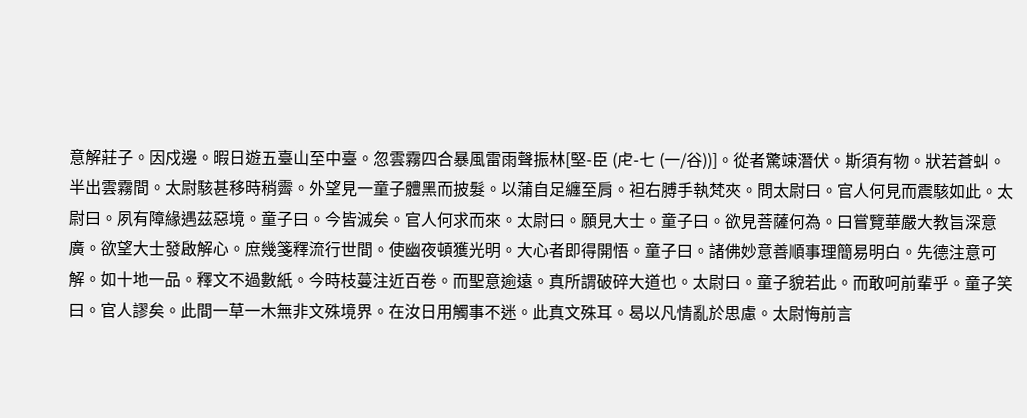意解莊子。因戍邊。暇日遊五臺山至中臺。忽雲霧四合暴風雷雨聲振林[堅-臣 (虍-七 (一/谷))]。從者驚竦潛伏。斯須有物。狀若蒼虯。半出雲霧間。太尉駭甚移時稍霽。外望見一童子體黑而披髮。以蒲自足纏至肩。袒右膊手執梵夾。問太尉曰。官人何見而震駭如此。太尉曰。夙有障緣遇茲惡境。童子曰。今皆滅矣。官人何求而來。太尉曰。願見大士。童子曰。欲見菩薩何為。曰嘗覽華嚴大教旨深意廣。欲望大士發啟解心。庶幾箋釋流行世間。使幽夜頓獲光明。大心者即得開悟。童子曰。諸佛妙意善順事理簡易明白。先德注意可解。如十地一品。釋文不過數紙。今時枝蔓注近百卷。而聖意逾遠。真所謂破碎大道也。太尉曰。童子貌若此。而敢呵前輩乎。童子笑曰。官人謬矣。此間一草一木無非文殊境界。在汝日用觸事不迷。此真文殊耳。曷以凡情亂於思慮。太尉悔前言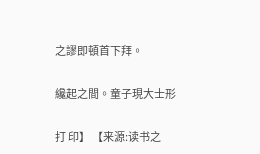之謬即頓首下拜。

纔起之間。童子現大士形

打 印】 【来源:读书之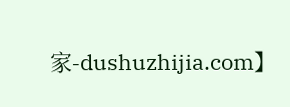家-dushuzhijia.com】